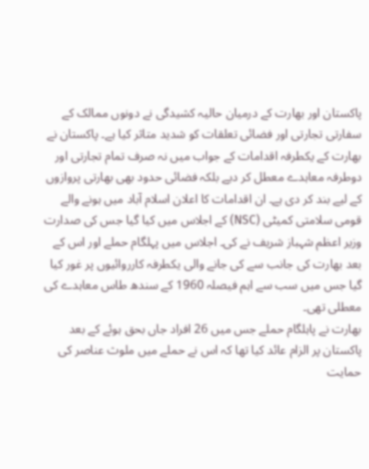پاکستان اور بھارت کے درمیان حالیہ کشیدگی نے دونوں ممالک کے سفارتی تجارتی اور فضائی تعلقات کو شدید متاثر کیا ہے۔ پاکستان نے بھارت کے یکطرفہ اقدامات کے جواب میں نہ صرف تمام تجارتی اور دوطرفہ معاہدے معطل کر دیے بلکہ فضائی حدود بھی بھارتی پروازوں کے لیے بند کر دی ہے۔ ان اقدامات کا اعلان اسلام آباد میں ہونے والے قومی سلامتی کمیٹی (NSC) کے اجلاس میں کیا گیا جس کی صدارت وزیر اعظم شہباز شریف نے کی۔ اجلاس میں پہلگام حملے اور اس کے بعد بھارت کی جانب سے کی جانے والی یکطرفہ کارروائیوں پر غور کیا گیا جس میں سب سے اہم فیصلہ 1960 کے سندھ طاس معاہدے کی معطلی تھی۔
بھارت نے پاہلگام حملے جس میں 26 افراد جاں بحق ہوئے کے بعد پاکستان پر الزام عائد کیا تھا کہ اس نے حملے میں ملوث عناصر کی حمایت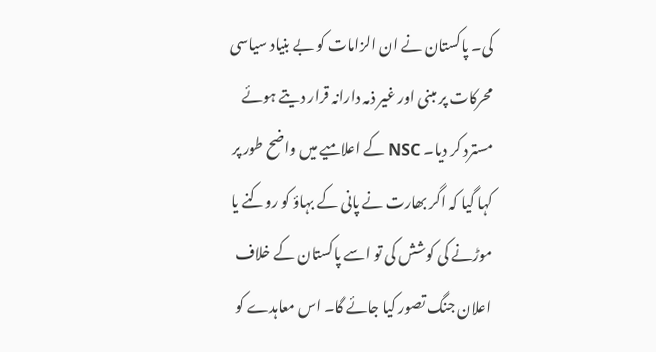کی۔ پاکستان نے ان الزامات کو بے بنیاد سیاسی محرکات پر مبنی اور غیر ذمہ دارانہ قرار دیتے ہوئے مسترد کر دیا۔ NSC کے اعلامیے میں واضح طور پر کہا گیا کہ اگر بھارت نے پانی کے بہاؤ کو روکنے یا موڑنے کی کوشش کی تو اسے پاکستان کے خلاف اعلان جنگ تصور کیا جائے گا۔ اس معاہدے کو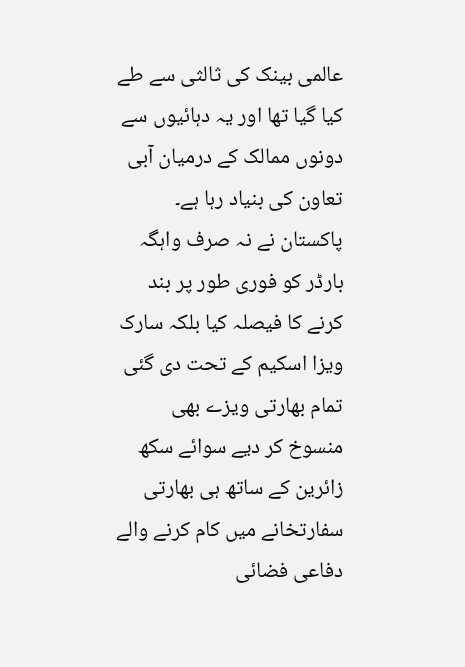عالمی بینک کی ثالثی سے طے کیا گیا تھا اور یہ دہائیوں سے دونوں ممالک کے درمیان آبی تعاون کی بنیاد رہا ہے۔
پاکستان نے نہ صرف واہگہ بارڈر کو فوری طور پر بند کرنے کا فیصلہ کیا بلکہ سارک ویزا اسکیم کے تحت دی گئی تمام بھارتی ویزے بھی منسوخ کر دیے سوائے سکھ زائرین کے ساتھ ہی بھارتی سفارتخانے میں کام کرنے والے دفاعی فضائی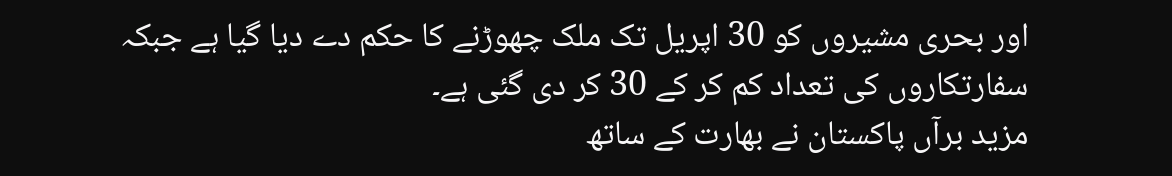اور بحری مشیروں کو 30 اپریل تک ملک چھوڑنے کا حکم دے دیا گیا ہے جبکہ سفارتکاروں کی تعداد کم کر کے 30 کر دی گئی ہے۔
مزید برآں پاکستان نے بھارت کے ساتھ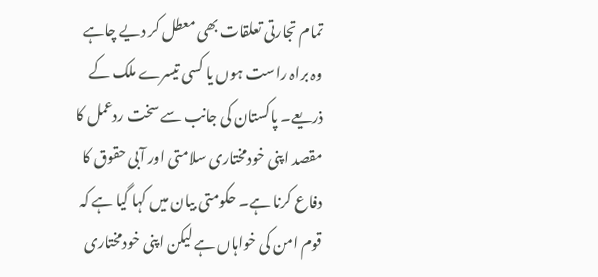تمام تجارتی تعلقات بھی معطل کر دیے چاہے وہ براہ راست ہوں یا کسی تیسرے ملک کے ذریعے۔ پاکستان کی جانب سے سخت ردعمل کا مقصد اپنی خودمختاری سلامتی اور آبی حقوق کا دفاع کرنا ہے۔ حکومتی بیان میں کہا گیا ہے کہ قوم امن کی خواہاں ہے لیکن اپنی خودمختاری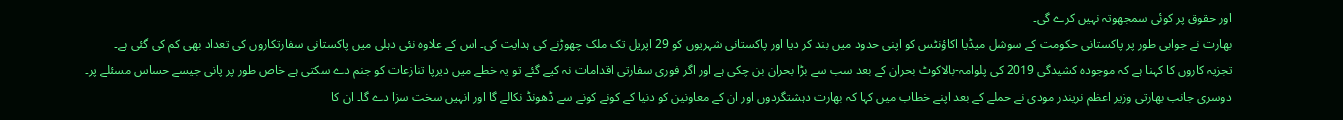اور حقوق پر کوئی سمجھوتہ نہیں کرے گی۔
بھارت نے جوابی طور پر پاکستانی حکومت کے سوشل میڈیا اکاؤنٹس کو اپنی حدود میں بند کر دیا اور پاکستانی شہریوں کو 29 اپریل تک ملک چھوڑنے کی ہدایت کی۔ اس کے علاوہ نئی دہلی میں پاکستانی سفارتکاروں کی تعداد بھی کم کی گئی ہے۔
تجزیہ کاروں کا کہنا ہے کہ موجودہ کشیدگی 2019 کی پلوامہ-بالاکوٹ بحران کے بعد سب سے بڑا بحران بن چکی ہے اور اگر فوری سفارتی اقدامات نہ کیے گئے تو یہ خطے میں دیرپا تنازعات کو جنم دے سکتی ہے خاص طور پر پانی جیسے حساس مسئلے پر۔
دوسری جانب بھارتی وزیر اعظم نریندر مودی نے حملے کے بعد اپنے خطاب میں کہا کہ بھارت دہشتگردوں اور ان کے معاونین کو دنیا کے کونے کونے سے ڈھونڈ نکالے گا اور انہیں سخت سزا دے گا۔ ان کا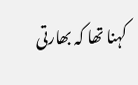کہنا تھا کہ بھارتی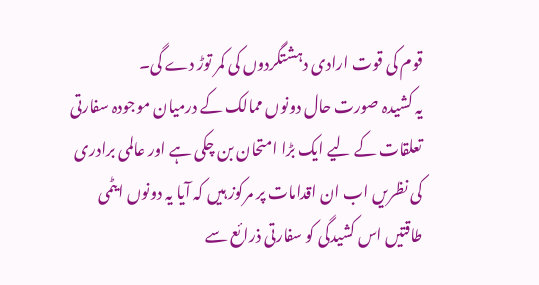قوم کی قوت ارادی دہشتگردوں کی کمر توڑ دے گی۔
یہ کشیدہ صورت حال دونوں ممالک کے درمیان موجودہ سفارتی تعلقات کے لیے ایک بڑا امتحان بن چکی ہے اور عالمی برادری کی نظریں اب ان اقدامات پر مرکوز ہیں کہ آیا یہ دونوں ایٹمی طاقتیں اس کشیدگی کو سفارتی ذرائع سے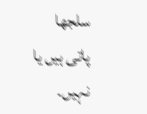سلجھا پاتی ہیں یا نہیں۔